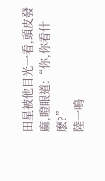田星被他目光一看,頭皮發麻,瞪眼道:“你,你看什麽?”
陸一鳴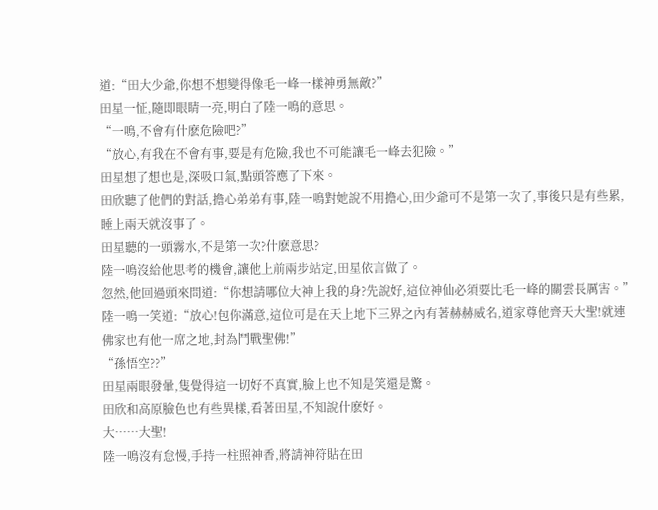道:“田大少爺,你想不想變得像毛一峰一樣神勇無敵?”
田星一怔,隨即眼睛一亮,明白了陸一鳴的意思。
“一鳴,不會有什麽危險吧?”
“放心,有我在不會有事,要是有危險,我也不可能讓毛一峰去犯險。”
田星想了想也是,深吸口氣,點頭答應了下來。
田欣聽了他們的對話,擔心弟弟有事,陸一鳴對她說不用擔心,田少爺可不是第一次了,事後只是有些累,睡上兩天就沒事了。
田星聽的一頭霧水,不是第一次?什麽意思?
陸一鳴沒給他思考的機會,讓他上前兩步站定,田星依言做了。
忽然,他回過頭來問道:“你想請哪位大神上我的身?先說好,這位神仙必須要比毛一峰的關雲長厲害。”
陸一鳴一笑道:“放心!包你滿意,這位可是在天上地下三界之內有著赫赫威名,道家尊他齊天大聖!就連佛家也有他一席之地,封為鬥戰聖佛!”
“孫悟空??”
田星兩眼發暈,隻覺得這一切好不真實,臉上也不知是笑還是驚。
田欣和高原臉色也有些異樣,看著田星,不知說什麽好。
大……大聖!
陸一鳴沒有怠慢,手持一柱照神香,將請神符貼在田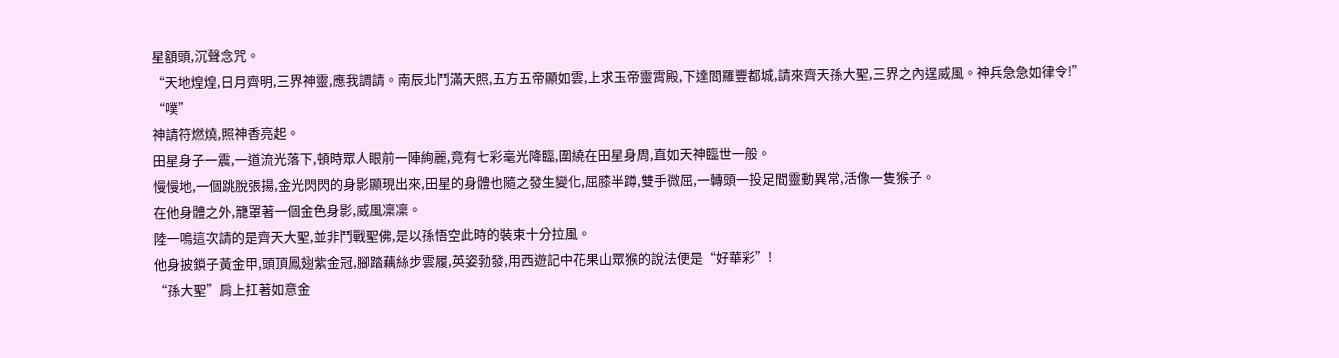星額頭,沉聲念咒。
“天地煌煌,日月齊明,三界神靈,應我調請。南辰北鬥滿天照,五方五帝顯如雲,上求玉帝靈霄殿,下達閻羅豐都城,請來齊天孫大聖,三界之內逞威風。神兵急急如律令!”
“噗”
神請符燃燒,照神香亮起。
田星身子一震,一道流光落下,頓時眾人眼前一陣絢麗,竟有七彩毫光降臨,圍繞在田星身周,直如天神臨世一般。
慢慢地,一個跳脫張揚,金光閃閃的身影顯現出來,田星的身體也隨之發生變化,屈膝半蹲,雙手微屈,一轉頭一投足間靈動異常,活像一隻猴子。
在他身體之外,籠罩著一個金色身影,威風凜凜。
陸一鳴這次請的是齊天大聖,並非鬥戰聖佛,是以孫悟空此時的裝束十分拉風。
他身披鎖子黃金甲,頭頂鳳翅紫金冠,腳踏藕絲步雲履,英姿勃發,用西遊記中花果山眾猴的說法便是“好華彩”!
“孫大聖”肩上扛著如意金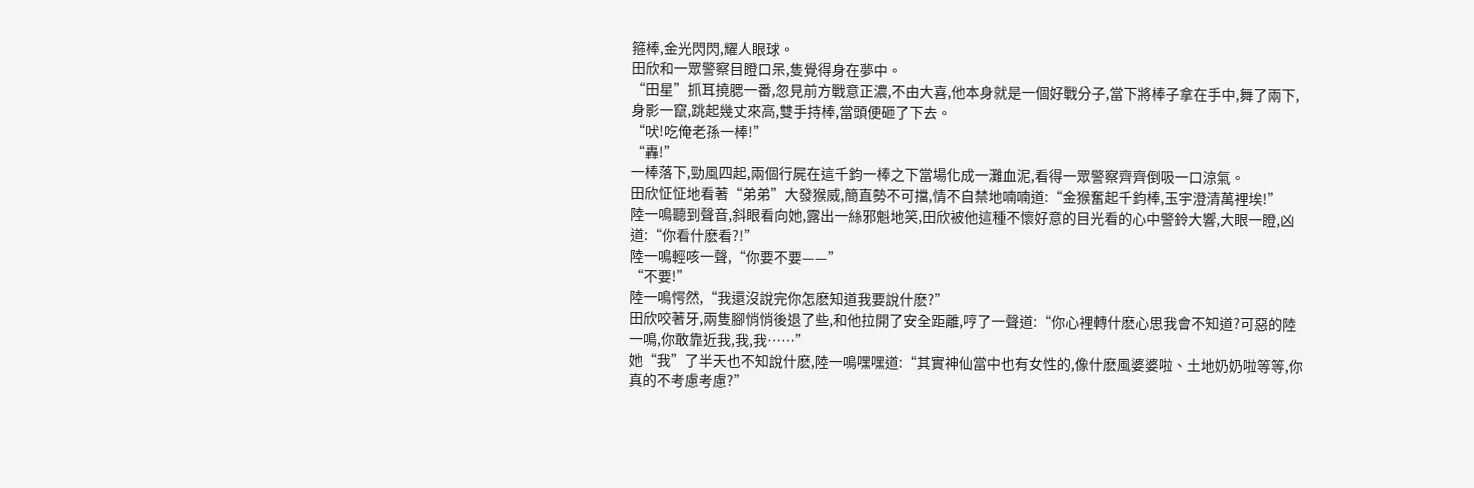箍棒,金光閃閃,耀人眼球。
田欣和一眾警察目瞪口呆,隻覺得身在夢中。
“田星”抓耳撓腮一番,忽見前方戰意正濃,不由大喜,他本身就是一個好戰分子,當下將棒子拿在手中,舞了兩下,身影一竄,跳起幾丈來高,雙手持棒,當頭便砸了下去。
“吠!吃俺老孫一棒!”
“轟!”
一棒落下,勁風四起,兩個行屍在這千鈞一棒之下當場化成一灘血泥,看得一眾警察齊齊倒吸一口涼氣。
田欣怔怔地看著“弟弟”大發猴威,簡直勢不可擋,情不自禁地喃喃道:“金猴奮起千鈞棒,玉宇澄清萬裡埃!”
陸一鳴聽到聲音,斜眼看向她,露出一絲邪魁地笑,田欣被他這種不懷好意的目光看的心中警鈴大響,大眼一瞪,凶道:“你看什麽看?!”
陸一鳴輕咳一聲,“你要不要——”
“不要!”
陸一鳴愕然,“我還沒說完你怎麽知道我要說什麽?”
田欣咬著牙,兩隻腳悄悄後退了些,和他拉開了安全距離,哼了一聲道:“你心裡轉什麽心思我會不知道?可惡的陸一鳴,你敢靠近我,我,我……”
她“我”了半天也不知說什麽,陸一鳴嘿嘿道:“其實神仙當中也有女性的,像什麽風婆婆啦、土地奶奶啦等等,你真的不考慮考慮?”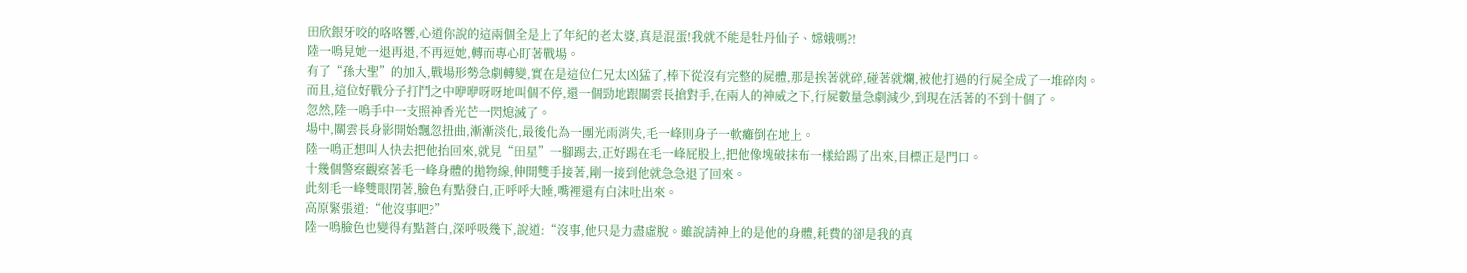田欣銀牙咬的咯咯響,心道你說的這兩個全是上了年紀的老太婆,真是混蛋!我就不能是牡丹仙子、嫦娥嗎?!
陸一鳴見她一退再退,不再逗她,轉而專心盯著戰場。
有了“孫大聖”的加入,戰場形勢急劇轉變,實在是這位仁兄太凶猛了,棒下從沒有完整的屍體,那是挨著就碎,碰著就爛,被他打過的行屍全成了一堆碎肉。
而且,這位好戰分子打鬥之中咿咿呀呀地叫個不停,還一個勁地跟關雲長搶對手,在兩人的神威之下,行屍數量急劇減少,到現在活著的不到十個了。
忽然,陸一鳴手中一支照神香光芒一閃熄滅了。
場中,關雲長身影開始飄忽扭曲,漸漸淡化,最後化為一團光雨消失,毛一峰則身子一軟癱倒在地上。
陸一鳴正想叫人快去把他抬回來,就見“田星”一腳踢去,正好踢在毛一峰屁股上,把他像塊破抹布一樣給踢了出來,目標正是門口。
十幾個警察觀察著毛一峰身體的拋物線,伸開雙手接著,剛一接到他就急急退了回來。
此刻毛一峰雙眼閉著,臉色有點發白,正呼呼大睡,嘴裡還有白沫吐出來。
高原緊張道:“他沒事吧?”
陸一鳴臉色也變得有點蒼白,深呼吸幾下,說道:“沒事,他只是力盡虛脫。雖說請神上的是他的身體,耗費的卻是我的真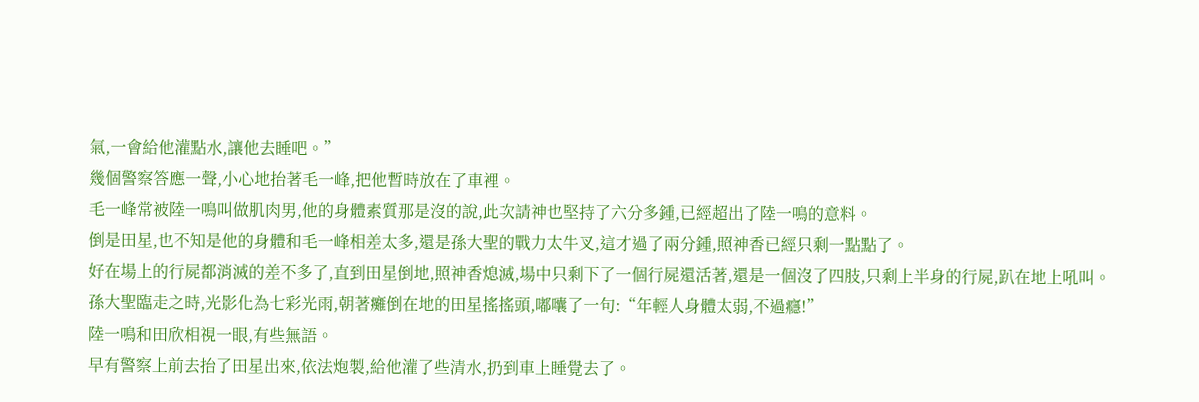氣,一會給他灌點水,讓他去睡吧。”
幾個警察答應一聲,小心地抬著毛一峰,把他暫時放在了車裡。
毛一峰常被陸一鳴叫做肌肉男,他的身體素質那是沒的說,此次請神也堅持了六分多鍾,已經超出了陸一鳴的意料。
倒是田星,也不知是他的身體和毛一峰相差太多,還是孫大聖的戰力太牛叉,這才過了兩分鍾,照神香已經只剩一點點了。
好在場上的行屍都消滅的差不多了,直到田星倒地,照神香熄滅,場中只剩下了一個行屍還活著,還是一個沒了四肢,只剩上半身的行屍,趴在地上吼叫。
孫大聖臨走之時,光影化為七彩光雨,朝著癱倒在地的田星搖搖頭,嘟囔了一句:“年輕人身體太弱,不過癮!”
陸一鳴和田欣相視一眼,有些無語。
早有警察上前去抬了田星出來,依法炮製,給他灌了些清水,扔到車上睡覺去了。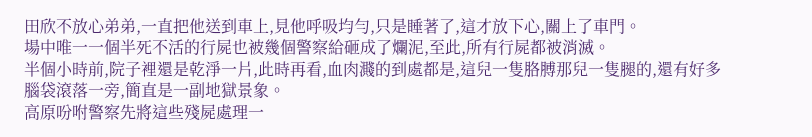田欣不放心弟弟,一直把他送到車上,見他呼吸均勻,只是睡著了,這才放下心,關上了車門。
場中唯一一個半死不活的行屍也被幾個警察給砸成了爛泥,至此,所有行屍都被消滅。
半個小時前,院子裡還是乾淨一片,此時再看,血肉濺的到處都是,這兒一隻胳膊那兒一隻腿的,還有好多腦袋滾落一旁,簡直是一副地獄景象。
高原吩咐警察先將這些殘屍處理一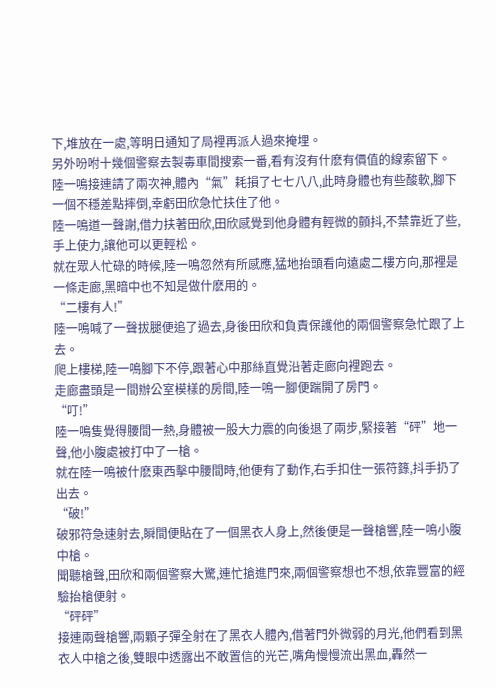下,堆放在一處,等明日通知了局裡再派人過來掩埋。
另外吩咐十幾個警察去製毒車間搜索一番,看有沒有什麽有價值的線索留下。
陸一鳴接連請了兩次神,體內“氣”耗損了七七八八,此時身體也有些酸軟,腳下一個不穩差點摔倒,幸虧田欣急忙扶住了他。
陸一鳴道一聲謝,借力扶著田欣,田欣感覺到他身體有輕微的顫抖,不禁靠近了些,手上使力,讓他可以更輕松。
就在眾人忙碌的時候,陸一鳴忽然有所感應,猛地抬頭看向遠處二樓方向,那裡是一條走廊,黑暗中也不知是做什麽用的。
“二樓有人!”
陸一鳴喊了一聲拔腿便追了過去,身後田欣和負責保護他的兩個警察急忙跟了上去。
爬上樓梯,陸一鳴腳下不停,跟著心中那絲直覺沿著走廊向裡跑去。
走廊盡頭是一間辦公室模樣的房間,陸一鳴一腳便踹開了房門。
“叮!”
陸一鳴隻覺得腰間一熱,身體被一股大力震的向後退了兩步,緊接著“砰”地一聲,他小腹處被打中了一槍。
就在陸一鳴被什麽東西擊中腰間時,他便有了動作,右手扣住一張符籙,抖手扔了出去。
“破!”
破邪符急速射去,瞬間便貼在了一個黑衣人身上,然後便是一聲槍響,陸一鳴小腹中槍。
聞聽槍聲,田欣和兩個警察大驚,連忙搶進門來,兩個警察想也不想,依靠豐富的經驗抬槍便射。
“砰砰”
接連兩聲槍響,兩顆子彈全射在了黑衣人體內,借著門外微弱的月光,他們看到黑衣人中槍之後,雙眼中透露出不敢置信的光芒,嘴角慢慢流出黑血,轟然一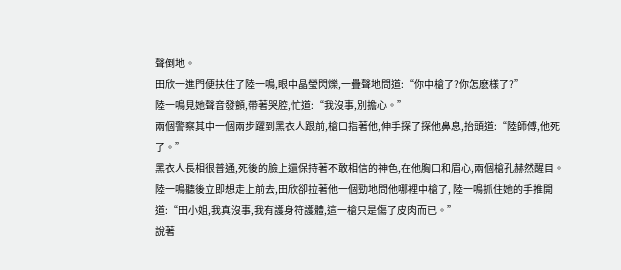聲倒地。
田欣一進門便扶住了陸一鳴,眼中晶瑩閃爍,一疊聲地問道:“你中槍了?你怎麽樣了?”
陸一鳴見她聲音發顫,帶著哭腔,忙道:“我沒事,別擔心。”
兩個警察其中一個兩步躍到黑衣人跟前,槍口指著他,伸手探了探他鼻息,抬頭道:“陸師傅,他死了。”
黑衣人長相很普通,死後的臉上還保持著不敢相信的神色,在他胸口和眉心,兩個槍孔赫然醒目。
陸一鳴聽後立即想走上前去,田欣卻拉著他一個勁地問他哪裡中槍了, 陸一鳴抓住她的手推開道:“田小姐,我真沒事,我有護身符護體,這一槍只是傷了皮肉而已。”
說著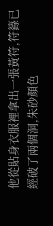他從貼身衣服裡拿出一張黃符,符籙已經破了兩個洞,朱砂顏色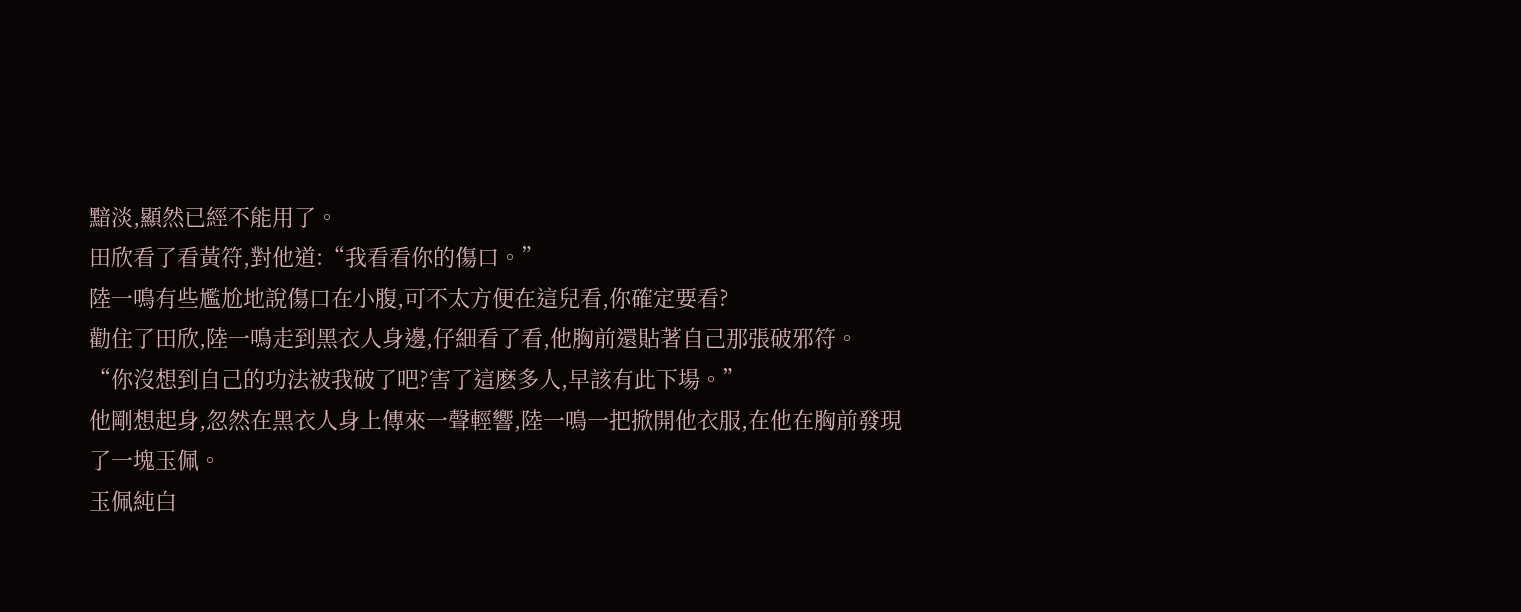黯淡,顯然已經不能用了。
田欣看了看黃符,對他道:“我看看你的傷口。”
陸一鳴有些尷尬地說傷口在小腹,可不太方便在這兒看,你確定要看?
勸住了田欣,陸一鳴走到黑衣人身邊,仔細看了看,他胸前還貼著自己那張破邪符。
“你沒想到自己的功法被我破了吧?害了這麽多人,早該有此下場。”
他剛想起身,忽然在黑衣人身上傳來一聲輕響,陸一鳴一把掀開他衣服,在他在胸前發現了一塊玉佩。
玉佩純白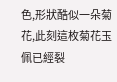色,形狀酷似一朵菊花,此刻這枚菊花玉佩已經裂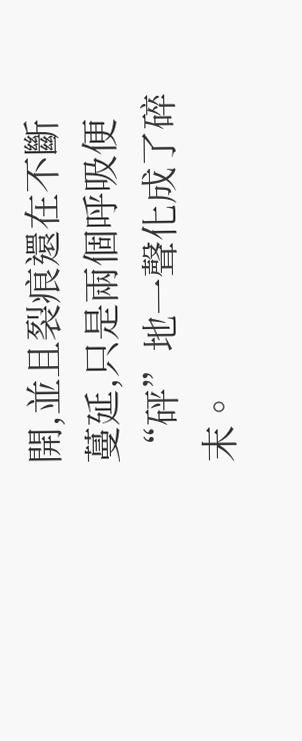開,並且裂痕還在不斷蔓延,只是兩個呼吸便“砰”地一聲化成了碎末。